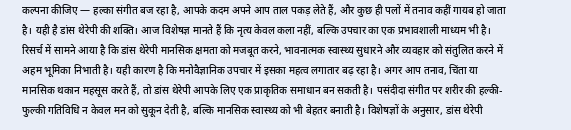कल्पना कीजिए — हल्का संगीत बज रहा है, आपके कदम अपने आप ताल पकड़ लेते हैं, और कुछ ही पलों में तनाव कहीं गायब हो जाता है। यही है डांस थेरेपी की शक्ति। आज विशेषज्ञ मानते हैं कि नृत्य केवल कला नहीं, बल्कि उपचार का एक प्रभावशाली माध्यम भी है। रिसर्च में सामने आया है कि डांस थेरेपी मानसिक क्षमता को मजबूत करने, भावनात्मक स्वास्थ्य सुधारने और व्यवहार को संतुलित करने में अहम भूमिका निभाती है। यही कारण है कि मनोवैज्ञानिक उपचार में इसका महत्व लगातार बढ़ रहा है। अगर आप तनाव, चिंता या मानसिक थकान महसूस करते हैं, तो डांस थेरेपी आपके लिए एक प्राकृतिक समाधान बन सकती है। पसंदीदा संगीत पर शरीर की हल्की-फुल्की गतिविधि न केवल मन को सुकून देती है, बल्कि मानसिक स्वास्थ्य को भी बेहतर बनाती है। विशेषज्ञों के अनुसार, डांस थेरेपी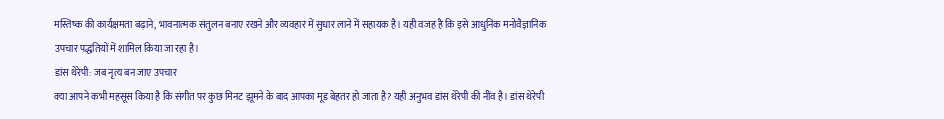मस्तिष्क की कार्यक्षमता बढ़ाने, भावनात्मक संतुलन बनाए रखने और व्यवहार में सुधार लाने में सहायक है। यही वजह है कि इसे आधुनिक मनोवैज्ञानिक उपचार पद्धतियों में शामिल किया जा रहा है।
डांस थेरेपी: जब नृत्य बन जाए उपचार
क्या आपने कभी महसूस किया है कि संगीत पर कुछ मिनट झूमने के बाद आपका मूड बेहतर हो जाता है? यही अनुभव डांस थेरेपी की नींव है। डांस थेरेपी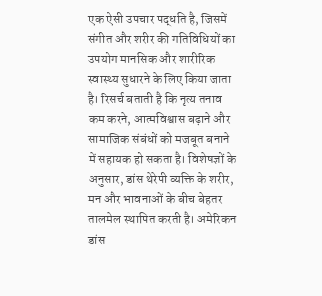एक ऐसी उपचार पद्धति है, जिसमें संगीत और शरीर की गतिविधियों का उपयोग मानसिक और शारीरिक स्वास्थ्य सुधारने के लिए किया जाता है। रिसर्च बताती है कि नृत्य तनाव कम करने, आत्मविश्वास बढ़ाने और सामाजिक संबंधों को मजबूत बनाने में सहायक हो सकता है। विशेषज्ञों के अनुसार, डांस थेरेपी व्यक्ति के शरीर, मन और भावनाओं के बीच बेहतर तालमेल स्थापित करती है। अमेरिकन डांस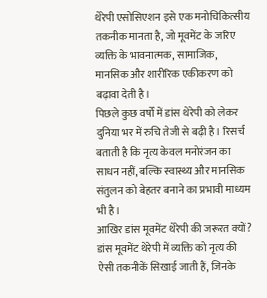थेरेपी एसोसिएशन इसे एक मनोचिकित्सीय तकनीक मानता है, जो मूवमेंट के जरिए व्यक्ति के भावनात्मक, सामाजिक, मानसिक और शारीरिक एकीकरण को बढ़ावा देती है।
पिछले कुछ वर्षों में डांस थेरेपी को लेकर दुनिया भर में रुचि तेजी से बढ़ी है। रिसर्च बताती है कि नृत्य केवल मनोरंजन का साधन नहीं, बल्कि स्वास्थ्य और मानसिक संतुलन को बेहतर बनाने का प्रभावी माध्यम भी है।
आखिर डांस मूवमेंट थेरेपी की जरूरत क्यों?
डांस मूवमेंट थेरेपी में व्यक्ति को नृत्य की ऐसी तकनीकें सिखाई जाती हैं, जिनके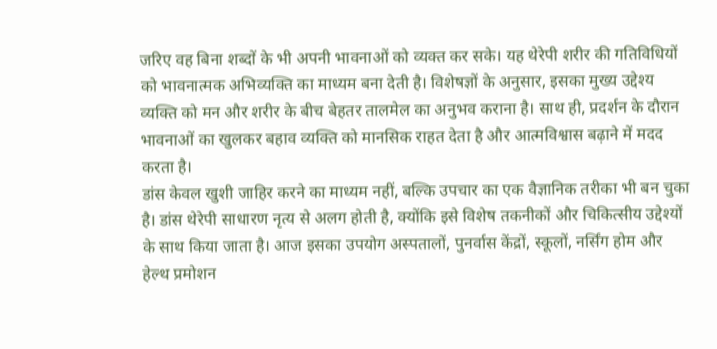जरिए वह बिना शब्दों के भी अपनी भावनाओं को व्यक्त कर सके। यह थेरेपी शरीर की गतिविधियों को भावनात्मक अभिव्यक्ति का माध्यम बना देती है। विशेषज्ञों के अनुसार, इसका मुख्य उद्देश्य व्यक्ति को मन और शरीर के बीच बेहतर तालमेल का अनुभव कराना है। साथ ही, प्रदर्शन के दौरान भावनाओं का खुलकर बहाव व्यक्ति को मानसिक राहत देता है और आत्मविश्वास बढ़ाने में मदद करता है।
डांस केवल खुशी जाहिर करने का माध्यम नहीं, बल्कि उपचार का एक वैज्ञानिक तरीका भी बन चुका है। डांस थेरेपी साधारण नृत्य से अलग होती है, क्योंकि इसे विशेष तकनीकों और चिकित्सीय उद्देश्यों के साथ किया जाता है। आज इसका उपयोग अस्पतालों, पुनर्वास केंद्रों, स्कूलों, नर्सिंग होम और हेल्थ प्रमोशन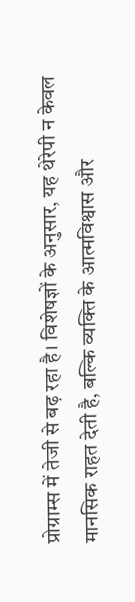प्रोग्राम्स में तेजी से बढ़ रहा है। विशेषज्ञों के अनुसार, यह थेरेपी न केवल मानसिक राहत देती है, बल्कि व्यक्ति के आत्मविश्वास और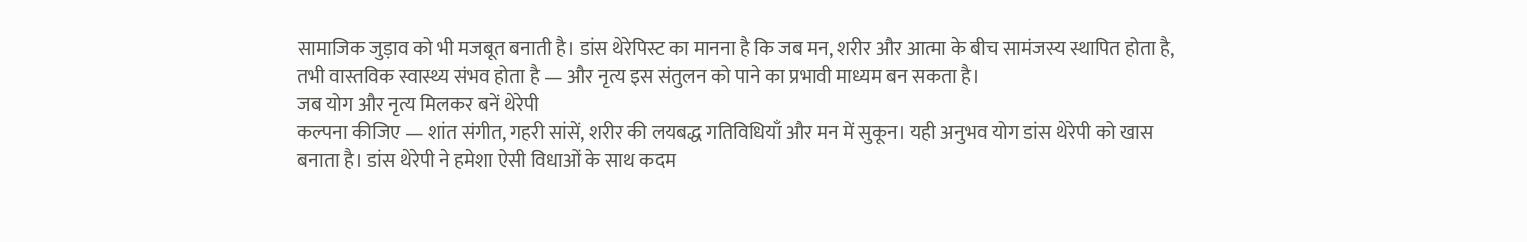सामाजिक जुड़ाव को भी मजबूत बनाती है। डांस थेरेपिस्ट का मानना है कि जब मन, शरीर और आत्मा के बीच सामंजस्य स्थापित होता है, तभी वास्तविक स्वास्थ्य संभव होता है — और नृत्य इस संतुलन को पाने का प्रभावी माध्यम बन सकता है।
जब योग और नृत्य मिलकर बनें थेरेपी
कल्पना कीजिए — शांत संगीत, गहरी सांसें, शरीर की लयबद्ध गतिविधियाँ और मन में सुकून। यही अनुभव योग डांस थेरेपी को खास बनाता है। डांस थेरेपी ने हमेशा ऐसी विधाओं के साथ कदम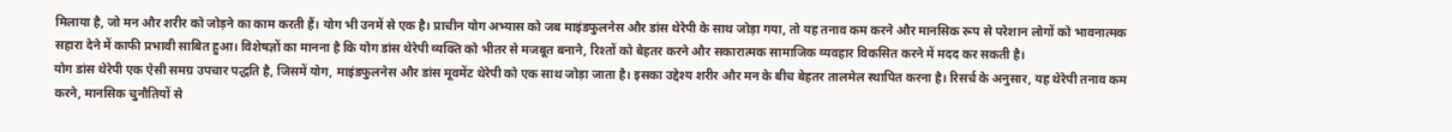मिलाया है, जो मन और शरीर को जोड़ने का काम करती हैं। योग भी उनमें से एक है। प्राचीन योग अभ्यास को जब माइंडफुलनेस और डांस थेरेपी के साथ जोड़ा गया, तो यह तनाव कम करने और मानसिक रूप से परेशान लोगों को भावनात्मक सहारा देने में काफी प्रभावी साबित हुआ। विशेषज्ञों का मानना है कि योग डांस थेरेपी व्यक्ति को भीतर से मजबूत बनाने, रिश्तों को बेहतर करने और सकारात्मक सामाजिक व्यवहार विकसित करने में मदद कर सकती है।
योग डांस थेरेपी एक ऐसी समग्र उपचार पद्धति है, जिसमें योग, माइंडफुलनेस और डांस मूवमेंट थेरेपी को एक साथ जोड़ा जाता है। इसका उद्देश्य शरीर और मन के बीच बेहतर तालमेल स्थापित करना है। रिसर्च के अनुसार, यह थेरेपी तनाव कम करने, मानसिक चुनौतियों से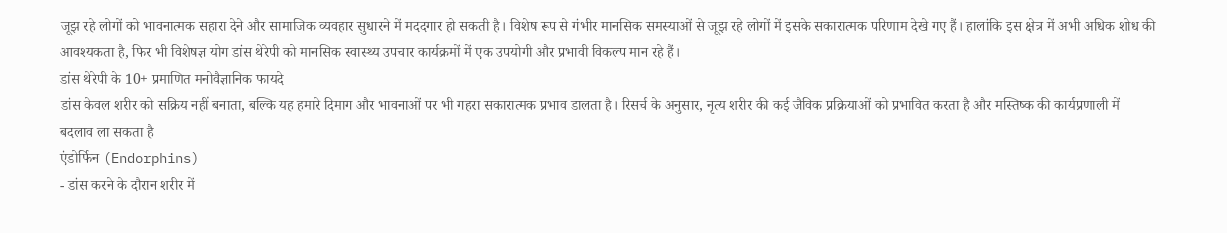जूझ रहे लोगों को भावनात्मक सहारा देने और सामाजिक व्यवहार सुधारने में मददगार हो सकती है। विशेष रूप से गंभीर मानसिक समस्याओं से जूझ रहे लोगों में इसके सकारात्मक परिणाम देखे गए हैं। हालांकि इस क्षेत्र में अभी अधिक शोध की आवश्यकता है, फिर भी विशेषज्ञ योग डांस थेरेपी को मानसिक स्वास्थ्य उपचार कार्यक्रमों में एक उपयोगी और प्रभावी विकल्प मान रहे हैं।
डांस थेरेपी के 10+ प्रमाणित मनोवैज्ञानिक फायदे
डांस केवल शरीर को सक्रिय नहीं बनाता, बल्कि यह हमारे दिमाग और भावनाओं पर भी गहरा सकारात्मक प्रभाव डालता है। रिसर्च के अनुसार, नृत्य शरीर की कई जैविक प्रक्रियाओं को प्रभावित करता है और मस्तिष्क की कार्यप्रणाली में बदलाव ला सकता है
एंडोर्फिन (Endorphins)
- डांस करने के दौरान शरीर में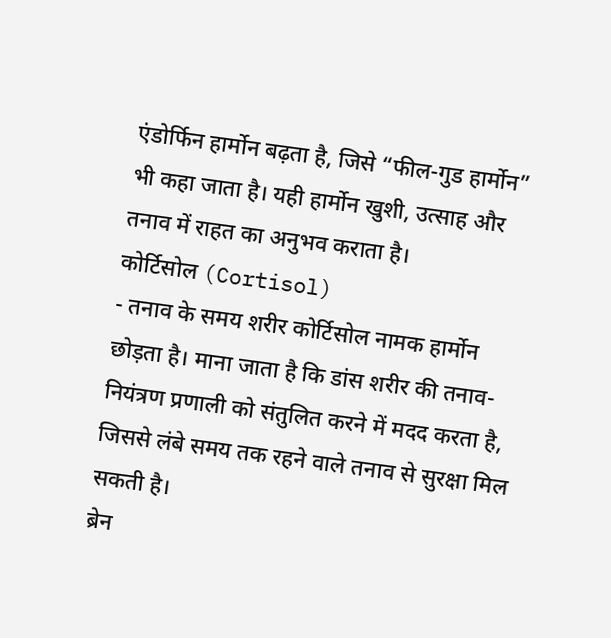एंडोर्फिन हार्मोन बढ़ता है, जिसे “फील-गुड हार्मोन” भी कहा जाता है। यही हार्मोन खुशी, उत्साह और तनाव में राहत का अनुभव कराता है।
कोर्टिसोल (Cortisol)
- तनाव के समय शरीर कोर्टिसोल नामक हार्मोन छोड़ता है। माना जाता है कि डांस शरीर की तनाव-नियंत्रण प्रणाली को संतुलित करने में मदद करता है, जिससे लंबे समय तक रहने वाले तनाव से सुरक्षा मिल सकती है।
ब्रेन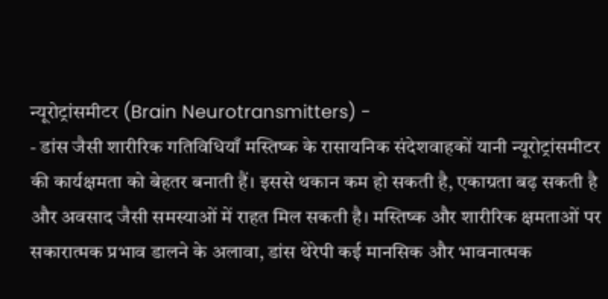न्यूरोट्रांसमीटर (Brain Neurotransmitters) -
- डांस जैसी शारीरिक गतिविधियाँ मस्तिष्क के रासायनिक संदेशवाहकों यानी न्यूरोट्रांसमीटर की कार्यक्षमता को बेहतर बनाती हैं। इससे थकान कम हो सकती है, एकाग्रता बढ़ सकती है और अवसाद जैसी समस्याओं में राहत मिल सकती है। मस्तिष्क और शारीरिक क्षमताओं पर सकारात्मक प्रभाव डालने के अलावा, डांस थेरेपी कई मानसिक और भावनात्मक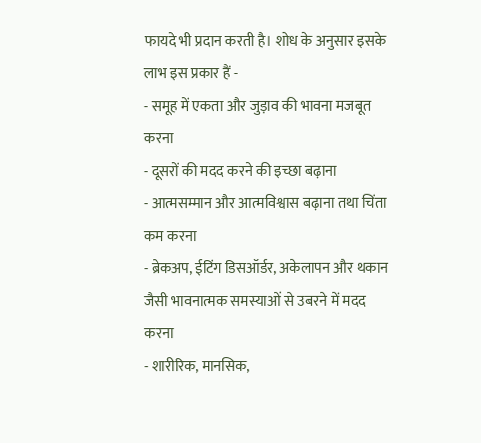फायदे भी प्रदान करती है। शोध के अनुसार इसके लाभ इस प्रकार हैं -
- समूह में एकता और जुड़ाव की भावना मजबूत करना
- दूसरों की मदद करने की इच्छा बढ़ाना
- आत्मसम्मान और आत्मविश्वास बढ़ाना तथा चिंता कम करना
- ब्रेकअप, ईटिंग डिसऑर्डर, अकेलापन और थकान जैसी भावनात्मक समस्याओं से उबरने में मदद करना
- शारीरिक, मानसिक,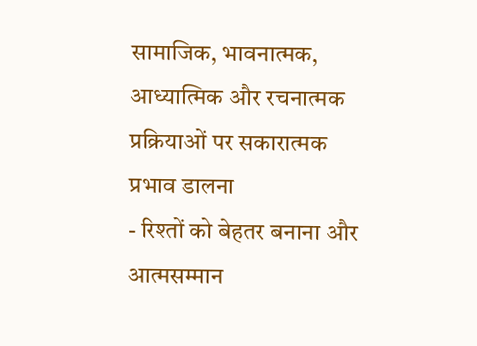सामाजिक, भावनात्मक, आध्यात्मिक और रचनात्मक प्रक्रियाओं पर सकारात्मक प्रभाव डालना
- रिश्तों को बेहतर बनाना और आत्मसम्मान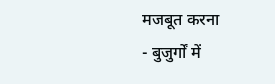मजबूत करना
- बुजुर्गों में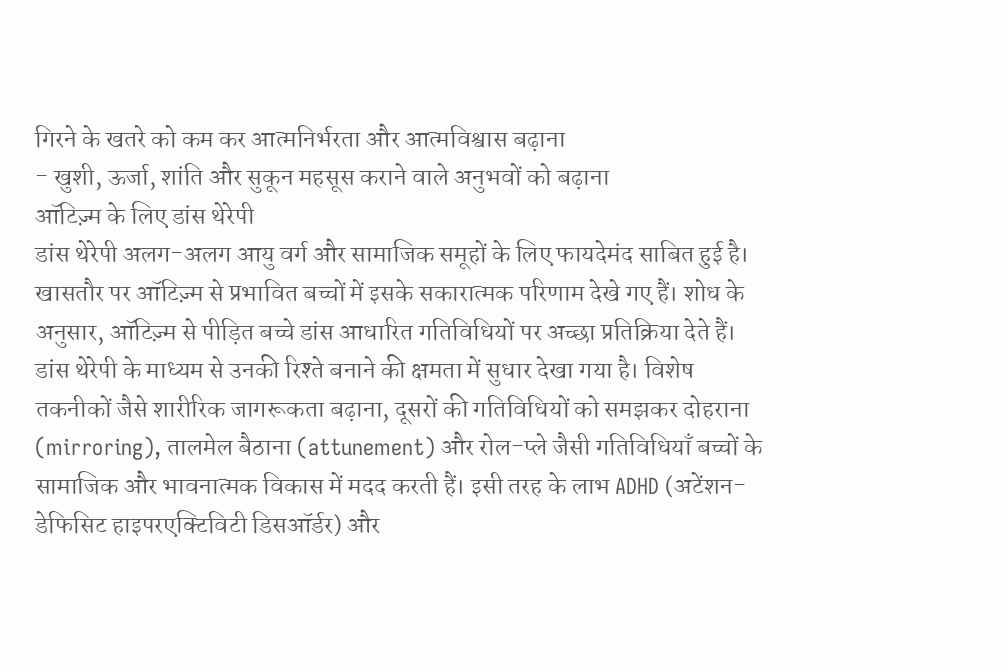गिरने के खतरे को कम कर आत्मनिर्भरता और आत्मविश्वास बढ़ाना
- खुशी, ऊर्जा, शांति और सुकून महसूस कराने वाले अनुभवों को बढ़ाना
ऑटिज़्म के लिए डांस थेरेपी
डांस थेरेपी अलग-अलग आयु वर्ग और सामाजिक समूहों के लिए फायदेमंद साबित हुई है। खासतौर पर ऑटिज़्म से प्रभावित बच्चों में इसके सकारात्मक परिणाम देखे गए हैं। शोध के अनुसार, ऑटिज़्म से पीड़ित बच्चे डांस आधारित गतिविधियों पर अच्छा प्रतिक्रिया देते हैं। डांस थेरेपी के माध्यम से उनकी रिश्ते बनाने की क्षमता में सुधार देखा गया है। विशेष तकनीकों जैसे शारीरिक जागरूकता बढ़ाना, दूसरों की गतिविधियों को समझकर दोहराना (mirroring), तालमेल बैठाना (attunement) और रोल-प्ले जैसी गतिविधियाँ बच्चों के सामाजिक और भावनात्मक विकास में मदद करती हैं। इसी तरह के लाभ ADHD (अटेंशन-डेफिसिट हाइपरएक्टिविटी डिसऑर्डर) और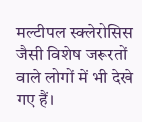मल्टीपल स्क्लेरोसिस जैसी विशेष जरूरतों वाले लोगों में भी देखे गए हैं।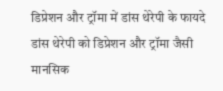डिप्रेशन और ट्रॉमा में डांस थेरेपी के फायदे
डांस थेरेपी को डिप्रेशन और ट्रॉमा जैसी मानसिक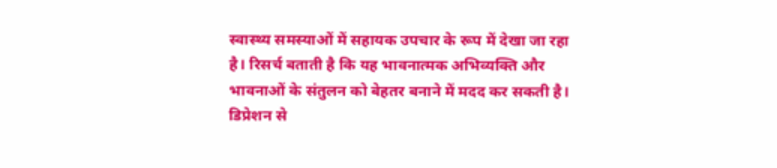स्वास्थ्य समस्याओं में सहायक उपचार के रूप में देखा जा रहा है। रिसर्च बताती है कि यह भावनात्मक अभिव्यक्ति और भावनाओं के संतुलन को बेहतर बनाने में मदद कर सकती है। डिप्रेशन से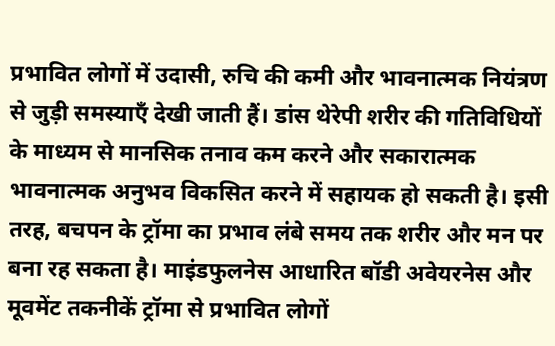प्रभावित लोगों में उदासी, रुचि की कमी और भावनात्मक नियंत्रण से जुड़ी समस्याएँ देखी जाती हैं। डांस थेरेपी शरीर की गतिविधियों के माध्यम से मानसिक तनाव कम करने और सकारात्मक भावनात्मक अनुभव विकसित करने में सहायक हो सकती है। इसी तरह, बचपन के ट्रॉमा का प्रभाव लंबे समय तक शरीर और मन पर बना रह सकता है। माइंडफुलनेस आधारित बॉडी अवेयरनेस और मूवमेंट तकनीकें ट्रॉमा से प्रभावित लोगों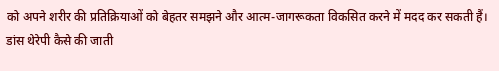को अपने शरीर की प्रतिक्रियाओं को बेहतर समझने और आत्म-जागरूकता विकसित करने में मदद कर सकती हैं।
डांस थेरेपी कैसे की जाती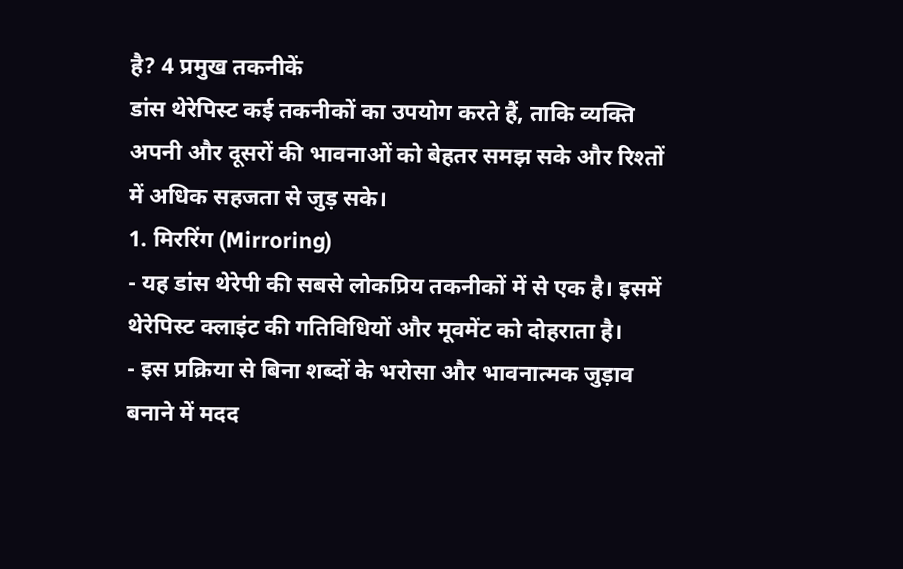है? 4 प्रमुख तकनीकें
डांस थेरेपिस्ट कई तकनीकों का उपयोग करते हैं, ताकि व्यक्ति अपनी और दूसरों की भावनाओं को बेहतर समझ सके और रिश्तों में अधिक सहजता से जुड़ सके।
1. मिररिंग (Mirroring)
- यह डांस थेरेपी की सबसे लोकप्रिय तकनीकों में से एक है। इसमें थेरेपिस्ट क्लाइंट की गतिविधियों और मूवमेंट को दोहराता है।
- इस प्रक्रिया से बिना शब्दों के भरोसा और भावनात्मक जुड़ाव बनाने में मदद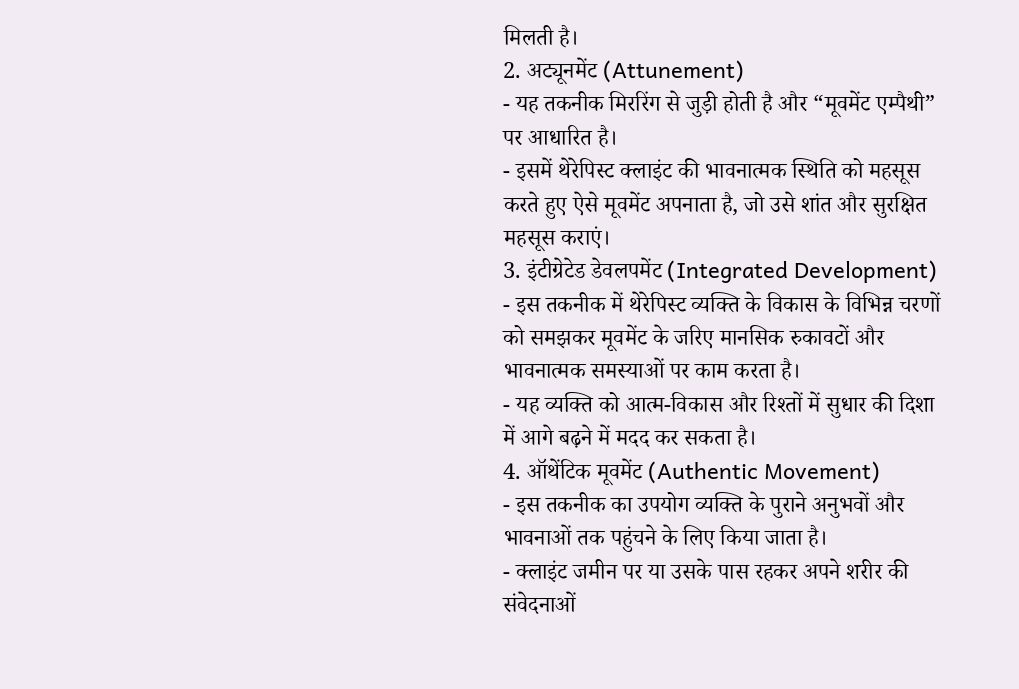मिलती है।
2. अट्यूनमेंट (Attunement)
- यह तकनीक मिररिंग से जुड़ी होती है और “मूवमेंट एम्पैथी” पर आधारित है।
- इसमें थेरेपिस्ट क्लाइंट की भावनात्मक स्थिति को महसूस करते हुए ऐसे मूवमेंट अपनाता है, जो उसे शांत और सुरक्षित महसूस कराएं।
3. इंटीग्रेटेड डेवलपमेंट (Integrated Development)
- इस तकनीक में थेरेपिस्ट व्यक्ति के विकास के विभिन्न चरणों को समझकर मूवमेंट के जरिए मानसिक रुकावटों और भावनात्मक समस्याओं पर काम करता है।
- यह व्यक्ति को आत्म-विकास और रिश्तों में सुधार की दिशा में आगे बढ़ने में मदद कर सकता है।
4. ऑथेंटिक मूवमेंट (Authentic Movement)
- इस तकनीक का उपयोग व्यक्ति के पुराने अनुभवों और भावनाओं तक पहुंचने के लिए किया जाता है।
- क्लाइंट जमीन पर या उसके पास रहकर अपने शरीर की संवेदनाओं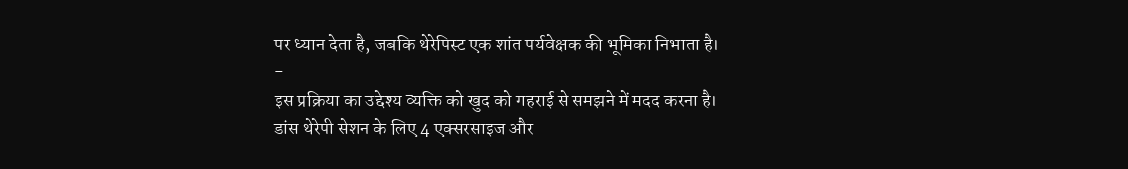पर ध्यान देता है, जबकि थेरेपिस्ट एक शांत पर्यवेक्षक की भूमिका निभाता है।
-
इस प्रक्रिया का उद्देश्य व्यक्ति को खुद को गहराई से समझने में मदद करना है।
डांस थेरेपी सेशन के लिए 4 एक्सरसाइज और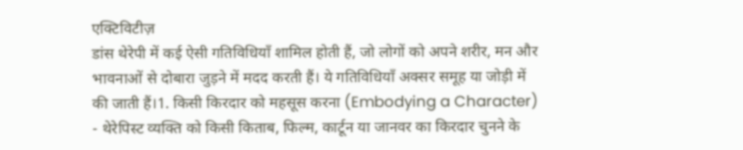एक्टिविटीज़
डांस थेरेपी में कई ऐसी गतिविधियाँ शामिल होती हैं, जो लोगों को अपने शरीर, मन और भावनाओं से दोबारा जुड़ने में मदद करती हैं। ये गतिविधियाँ अक्सर समूह या जोड़ी में की जाती हैं।1. किसी किरदार को महसूस करना (Embodying a Character)
- थेरेपिस्ट व्यक्ति को किसी किताब, फिल्म, कार्टून या जानवर का किरदार चुनने के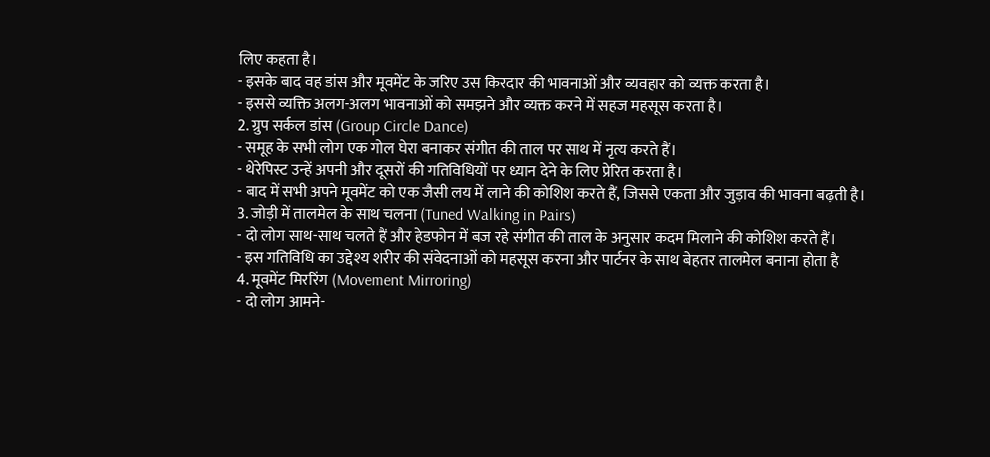लिए कहता है।
- इसके बाद वह डांस और मूवमेंट के जरिए उस किरदार की भावनाओं और व्यवहार को व्यक्त करता है।
- इससे व्यक्ति अलग-अलग भावनाओं को समझने और व्यक्त करने में सहज महसूस करता है।
2. ग्रुप सर्कल डांस (Group Circle Dance)
- समूह के सभी लोग एक गोल घेरा बनाकर संगीत की ताल पर साथ में नृत्य करते हैं।
- थेरेपिस्ट उन्हें अपनी और दूसरों की गतिविधियों पर ध्यान देने के लिए प्रेरित करता है।
- बाद में सभी अपने मूवमेंट को एक जैसी लय में लाने की कोशिश करते हैं, जिससे एकता और जुड़ाव की भावना बढ़ती है।
3. जोड़ी में तालमेल के साथ चलना (Tuned Walking in Pairs)
- दो लोग साथ-साथ चलते हैं और हेडफोन में बज रहे संगीत की ताल के अनुसार कदम मिलाने की कोशिश करते हैं।
- इस गतिविधि का उद्देश्य शरीर की संवेदनाओं को महसूस करना और पार्टनर के साथ बेहतर तालमेल बनाना होता है
4. मूवमेंट मिररिंग (Movement Mirroring)
- दो लोग आमने-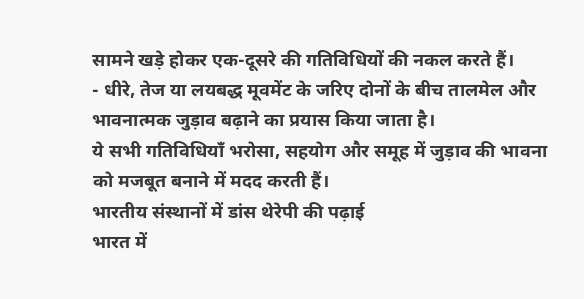सामने खड़े होकर एक-दूसरे की गतिविधियों की नकल करते हैं।
- धीरे, तेज या लयबद्ध मूवमेंट के जरिए दोनों के बीच तालमेल और भावनात्मक जुड़ाव बढ़ाने का प्रयास किया जाता है।
ये सभी गतिविधियाँ भरोसा, सहयोग और समूह में जुड़ाव की भावना को मजबूत बनाने में मदद करती हैं।
भारतीय संस्थानों में डांस थेरेपी की पढ़ाई
भारत में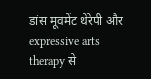डांस मूवमेंट थेरेपी और expressive arts therapy से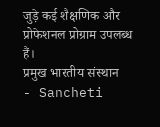जुड़े कई शैक्षणिक और प्रोफेशनल प्रोग्राम उपलब्ध हैं।
प्रमुख भारतीय संस्थान
- Sancheti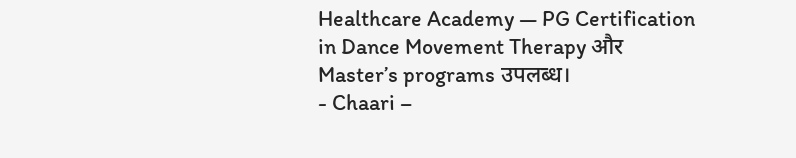Healthcare Academy — PG Certification in Dance Movement Therapy और Master’s programs उपलब्ध।
- Chaari –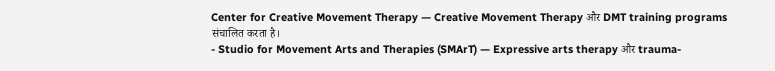Center for Creative Movement Therapy — Creative Movement Therapy और DMT training programs संचालित करता है।
- Studio for Movement Arts and Therapies (SMArT) — Expressive arts therapy और trauma-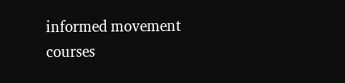informed movement courses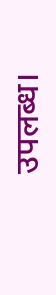उपलब्ध।